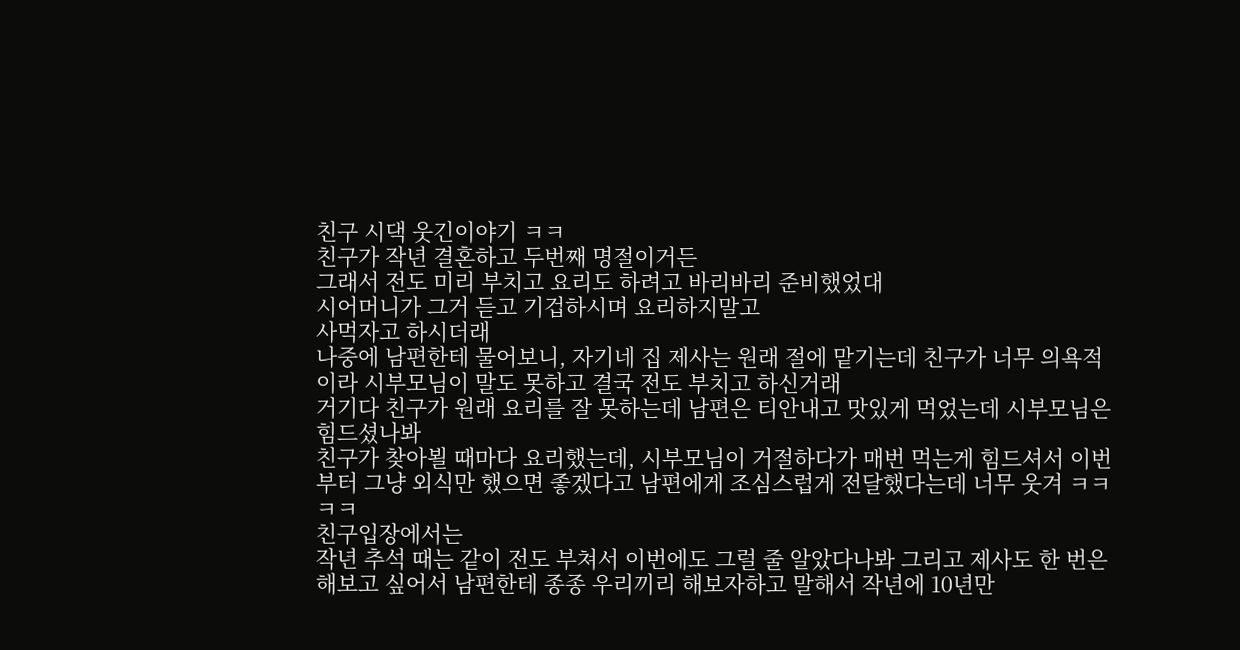친구 시댁 웃긴이야기 ㅋㅋ
친구가 작년 결혼하고 두번째 명절이거든
그래서 전도 미리 부치고 요리도 하려고 바리바리 준비했었대
시어머니가 그거 듣고 기겁하시며 요리하지말고
사먹자고 하시더래
나중에 남편한테 물어보니, 자기네 집 제사는 원래 절에 맡기는데 친구가 너무 의욕적이라 시부모님이 말도 못하고 결국 전도 부치고 하신거래
거기다 친구가 원래 요리를 잘 못하는데 남편은 티안내고 맛있게 먹었는데 시부모님은 힘드셨나봐
친구가 찾아뵐 때마다 요리했는데, 시부모님이 거절하다가 매번 먹는게 힘드셔서 이번부터 그냥 외식만 했으면 좋겠다고 남편에게 조심스럽게 전달했다는데 너무 웃겨 ㅋㅋㅋㅋ
친구입장에서는
작년 추석 때는 같이 전도 부쳐서 이번에도 그럴 줄 알았다나봐 그리고 제사도 한 번은 해보고 싶어서 남편한테 종종 우리끼리 해보자하고 말해서 작년에 10년만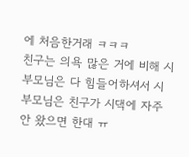에 처음한거래 ㅋㅋㅋ
친구는 의욕 많은 거에 비해 시부모님은 다 힘들어하셔서 시부모님은 친구가 시댁에 자주 안 왔으면 한대 ㅠ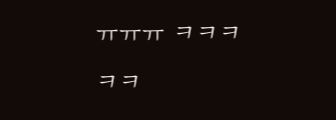ㅠㅠㅠ ㅋㅋㅋㅋㅋ